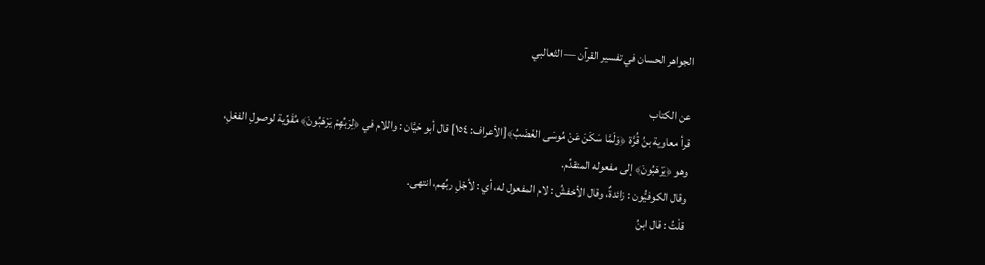الجواهر الحسان في تفسير القرآن — الثعالبي

عن الكتاب
قرأ معاوية بنُ قُرَّة ﴿وَلَمَّا سَكَنَ عَنْ مُوسَى الغَضَبُ﴾[الأعراف: ١٥٤] قال أبو حَيَّان : واللام في ﴿لِرَبِّهِمْ يَرْهَبُونَ﴾ مُقَوِّية لوصولِ الفعْلِ، وهو ﴿يَرْهَبُونَ﴾ إلى مفعوله المتقدِّم.
وقال الكوفيُّون : زائدةٌ، وقال الأخفشُ : لام المفعول له، أي : لأجْلِ ربِّهم، انتهى.
قلْتُ : قال ابنُ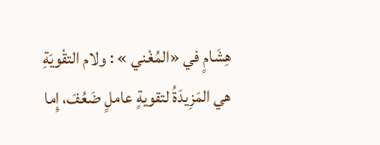هِشَامٍ في «المُغْني » : ولام التقْويَةِ هي المَزِيدَةُ لتقويةٍ عاملٍ ضَعُفَ، إِما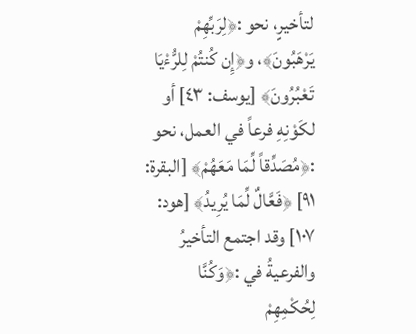لتأخيرٍ، نحو :﴿لِرَبِّهِمْ يَرْهَبُونَ﴾، و﴿إِن كُنتُمْ لِلرُّءْيَا تَعْبُرُونَ﴾ [يوسف: ٤٣] أو لكَوْنِهِ فرعاً في العمل، نحو :﴿مُصَدِّقاً لِّمَا مَعَهُمْ﴾ [البقرة: ٩١] ﴿فَعَّالٌ لِّمَا يُرِيدُ﴾ [هود: ١٠٧] وقد اجتمع التأخيرُ والفرعيةُ في :﴿وَكُنَّا لِحُكْمِهِمْ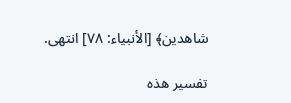شاهدين﴾ [الأنبياء: ٧٨] انتهى.

تفسير هذه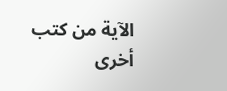الآية من كتب أخرى